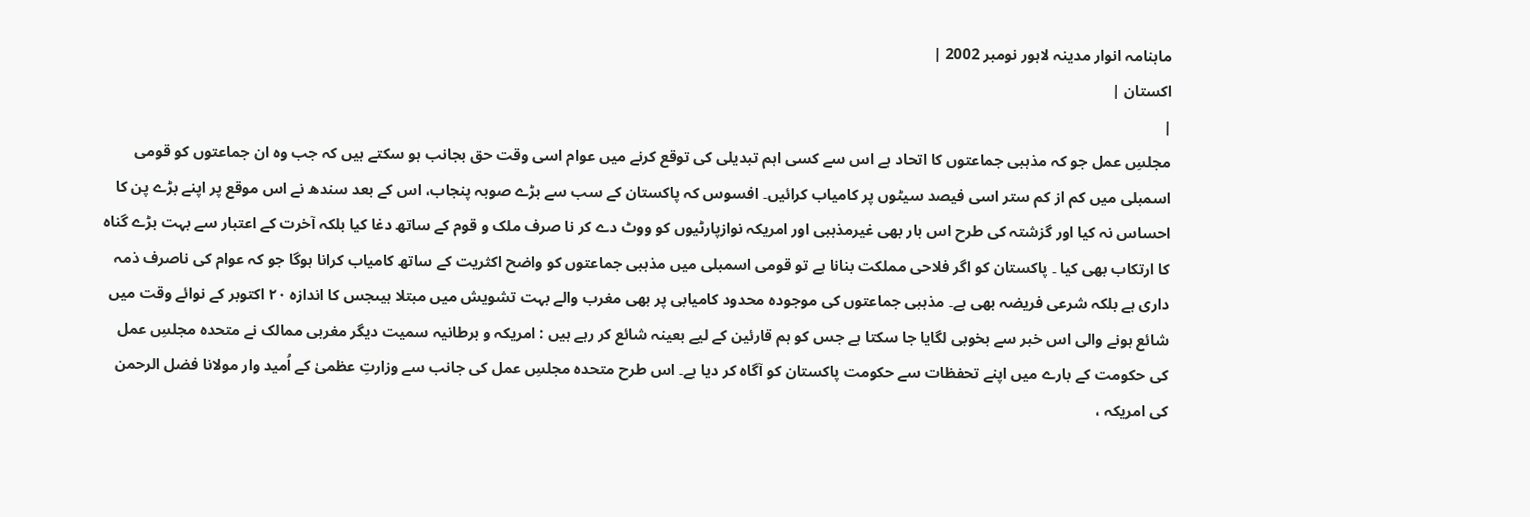ماہنامہ انوار مدینہ لاہور نومبر 2002 |
اكستان |
|
مجلسِ عمل جو کہ مذہبی جماعتوں کا اتحاد ہے اس سے کسی اہم تبدیلی کی توقع کرنے میں عوام اسی وقت حق بجانب ہو سکتے ہیں کہ جب وہ ان جماعتوں کو قومی اسمبلی میں کم از کم ستر اسی فیصد سیٹوں پر کامیاب کرائیں۔ افسوس کہ پاکستان کے سب سے بڑے صوبہ پنجاب، اس کے بعد سندھ نے اس موقع پر اپنے بڑے پن کا احساس نہ کیا اور گزشتہ کی طرح اس بار بھی غیرمذہبی اور امریکہ نوازپارٹیوں کو ووٹ دے کر نا صرف ملک و قوم کے ساتھ دغا کیا بلکہ آخرت کے اعتبار سے بہت بڑے گناہ کا ارتکاب بھی کیا ۔ پاکستان کو اگر فلاحی مملکت بنانا ہے تو قومی اسمبلی میں مذہبی جماعتوں کو واضح اکثریت کے ساتھ کامیاب کرانا ہوگا جو کہ عوام کی ناصرف ذمہ داری ہے بلکہ شرعی فریضہ بھی ہے۔ مذہبی جماعتوں کی موجودہ محدود کامیابی پر بھی مغرب والے بہت تشویش میں مبتلا ہیںجس کا اندازہ ٢٠ اکتوبر کے نوائے وقت میں شائع ہونے والی اس خبر سے بخوبی لگایا جا سکتا ہے جس کو ہم قارئین کے لیے بعینہ شائع کر رہے ہیں : امریکہ و برطانیہ سمیت دیگر مغربی ممالک نے متحدہ مجلسِ عمل کی حکومت کے بارے میں اپنے تحفظات سے حکومت پاکستان کو آگاہ کر دیا ہے۔ اس طرح متحدہ مجلسِ عمل کی جانب سے وزارتِ عظمیٰ کے اُمید وار مولانا فضل الرحمن کی امریکہ ،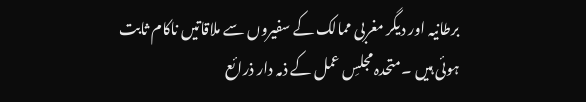برطانیہ اور دیگر مغربی ممالک کے سفیروں سے ملاقاتیں ناکام ثابت ہوئی ہیں ۔متحدہ مجلسِ عمل کے ذمہ دار ذرائع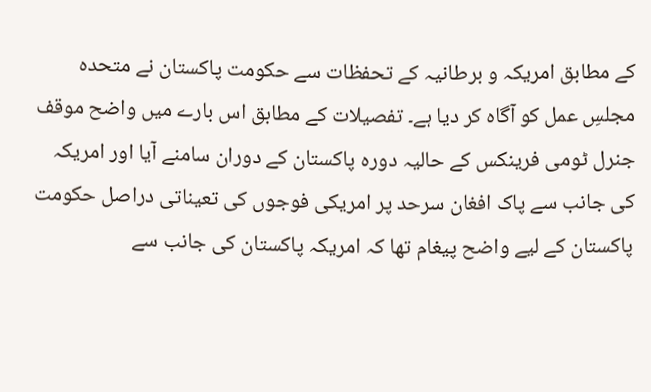کے مطابق امریکہ و برطانیہ کے تحفظات سے حکومت پاکستان نے متحدہ مجلسِ عمل کو آگاہ کر دیا ہے۔ تفصیلات کے مطابق اس بارے میں واضح موقف جنرل ٹومی فرینکس کے حالیہ دورہ پاکستان کے دوران سامنے آیا اور امریکہ کی جانب سے پاک افغان سرحد پر امریکی فوجوں کی تعیناتی دراصل حکومت پاکستان کے لیے واضح پیغام تھا کہ امریکہ پاکستان کی جانب سے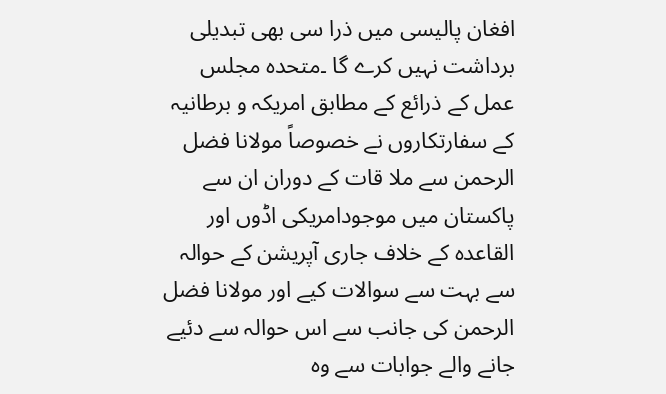افغان پالیسی میں ذرا سی بھی تبدیلی برداشت نہیں کرے گا ۔متحدہ مجلس عمل کے ذرائع کے مطابق امریکہ و برطانیہ کے سفارتکاروں نے خصوصاً مولانا فضل الرحمن سے ملا قات کے دوران ان سے پاکستان میں موجودامریکی اڈوں اور القاعدہ کے خلاف جاری آپریشن کے حوالہ سے بہت سے سوالات کیے اور مولانا فضل الرحمن کی جانب سے اس حوالہ سے دئیے جانے والے جوابات سے وہ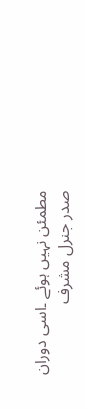مطمئن نہیں ہوئے ۔اسی دوران صدر جنرل مشرف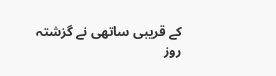کے قریبی ساتھی نے گزشتہ روز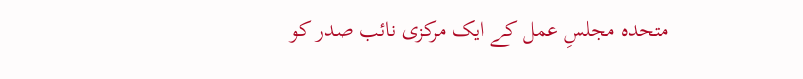متحدہ مجلسِ عمل کے ایک مرکزی نائب صدر کو